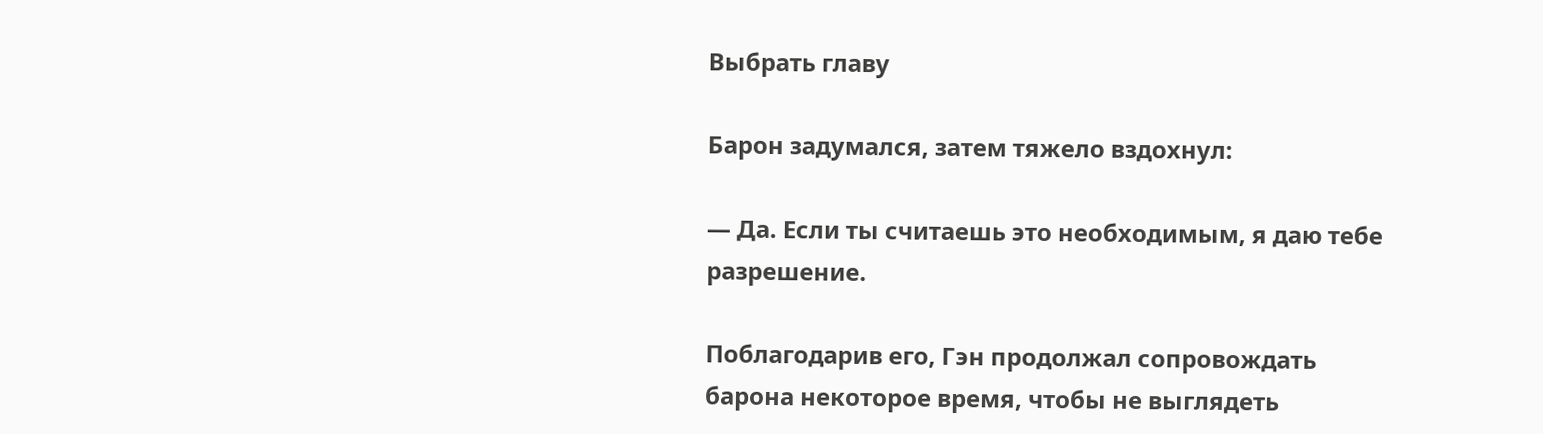Выбрать главу

Барон задумался, затем тяжело вздохнул:

— Да. Если ты считаешь это необходимым, я даю тебе разрешение.

Поблагодарив его, Гэн продолжал сопровождать барона некоторое время, чтобы не выглядеть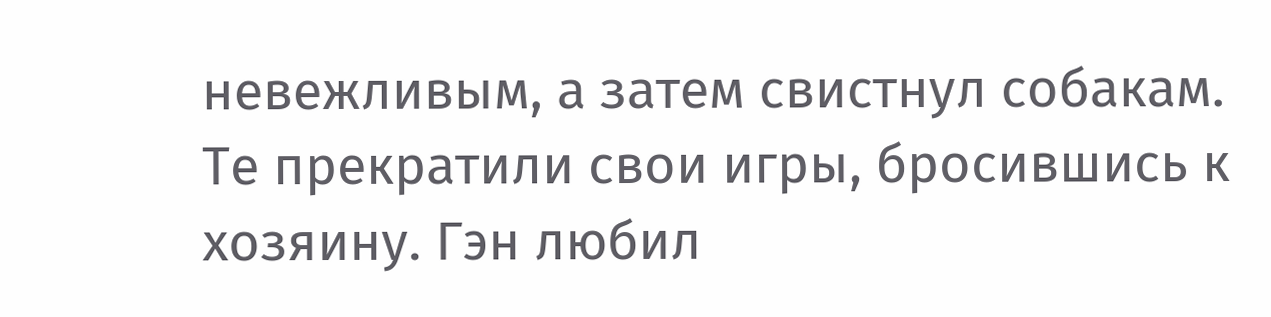невежливым, а затем свистнул собакам. Те прекратили свои игры, бросившись к хозяину. Гэн любил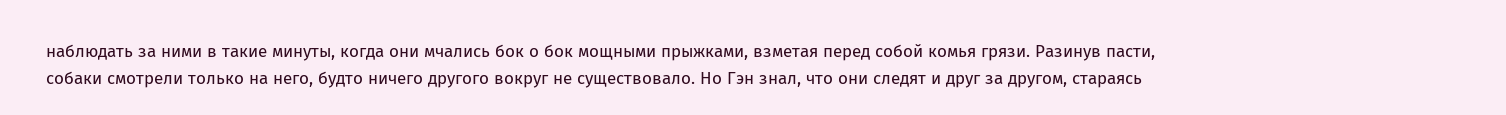наблюдать за ними в такие минуты, когда они мчались бок о бок мощными прыжками, взметая перед собой комья грязи. Разинув пасти, собаки смотрели только на него, будто ничего другого вокруг не существовало. Но Гэн знал, что они следят и друг за другом, стараясь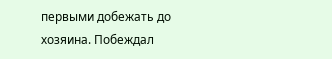первыми добежать до хозяина. Побеждал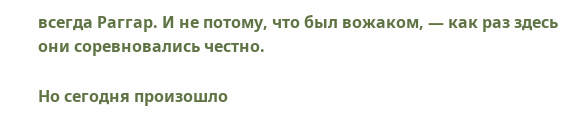всегда Раггар. И не потому, что был вожаком, — как раз здесь они соревновались честно.

Но сегодня произошло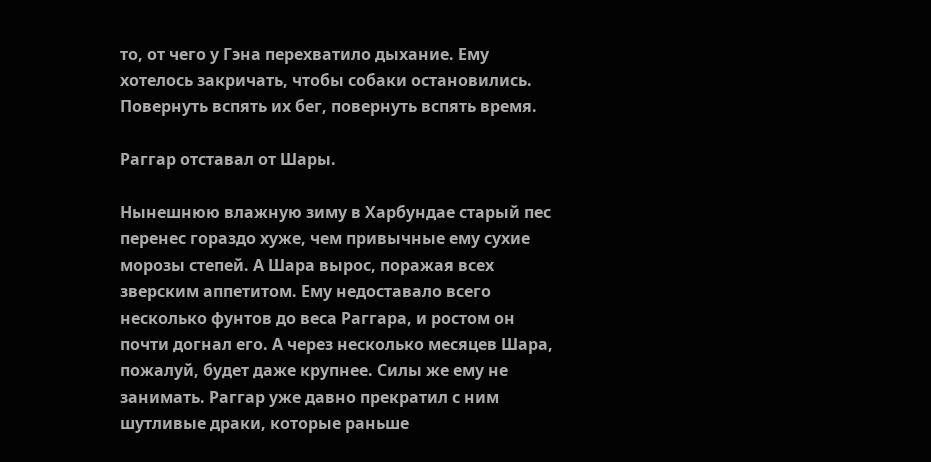то, от чего у Гэна перехватило дыхание. Ему хотелось закричать, чтобы собаки остановились. Повернуть вспять их бег, повернуть вспять время.

Раггар отставал от Шары.

Нынешнюю влажную зиму в Харбундае старый пес перенес гораздо хуже, чем привычные ему сухие морозы степей. А Шара вырос, поражая всех зверским аппетитом. Ему недоставало всего несколько фунтов до веса Раггара, и ростом он почти догнал его. А через несколько месяцев Шара, пожалуй, будет даже крупнее. Силы же ему не занимать. Раггар уже давно прекратил с ним шутливые драки, которые раньше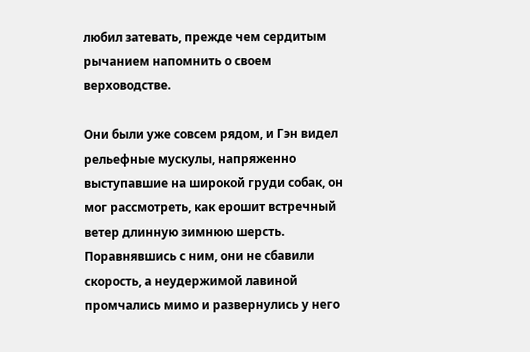любил затевать, прежде чем сердитым рычанием напомнить о своем верховодстве.

Они были уже совсем рядом, и Гэн видел рельефные мускулы, напряженно выступавшие на широкой груди собак, он мог рассмотреть, как ерошит встречный ветер длинную зимнюю шерсть. Поравнявшись с ним, они не сбавили скорость, а неудержимой лавиной промчались мимо и развернулись у него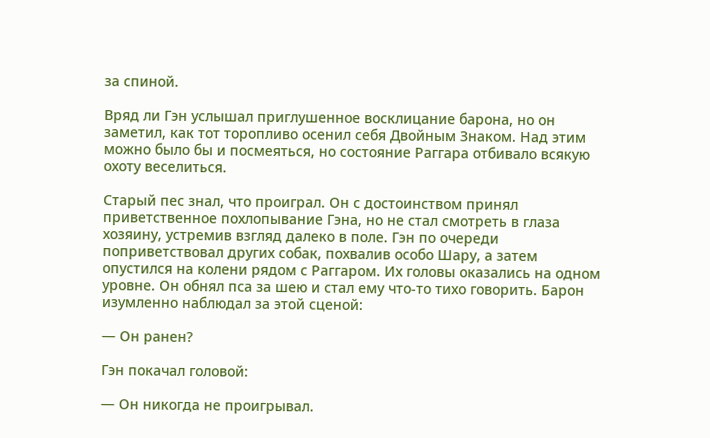за спиной.

Вряд ли Гэн услышал приглушенное восклицание барона, но он заметил, как тот торопливо осенил себя Двойным Знаком. Над этим можно было бы и посмеяться, но состояние Раггара отбивало всякую охоту веселиться.

Старый пес знал, что проиграл. Он с достоинством принял приветственное похлопывание Гэна, но не стал смотреть в глаза хозяину, устремив взгляд далеко в поле. Гэн по очереди поприветствовал других собак, похвалив особо Шару, а затем опустился на колени рядом с Раггаром. Их головы оказались на одном уровне. Он обнял пса за шею и стал ему что-то тихо говорить. Барон изумленно наблюдал за этой сценой:

— Он ранен?

Гэн покачал головой:

— Он никогда не проигрывал.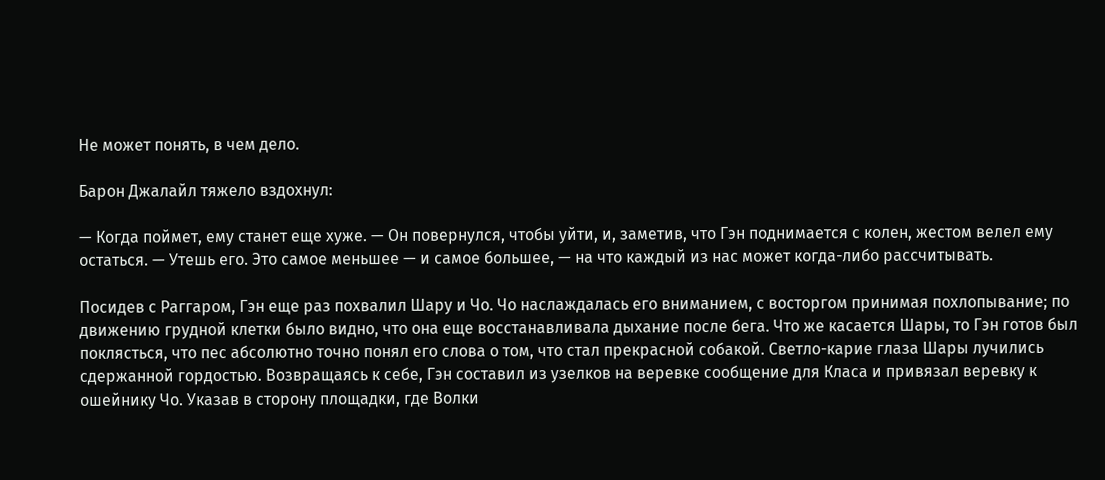Не может понять, в чем дело.

Барон Джалайл тяжело вздохнул:

— Когда поймет, ему станет еще хуже. — Он повернулся, чтобы уйти, и, заметив, что Гэн поднимается с колен, жестом велел ему остаться. — Утешь его. Это самое меньшее — и самое большее, — на что каждый из нас может когда-либо рассчитывать.

Посидев с Раггаром, Гэн еще раз похвалил Шару и Чо. Чо наслаждалась его вниманием, с восторгом принимая похлопывание; по движению грудной клетки было видно, что она еще восстанавливала дыхание после бега. Что же касается Шары, то Гэн готов был поклясться, что пес абсолютно точно понял его слова о том, что стал прекрасной собакой. Светло-карие глаза Шары лучились сдержанной гордостью. Возвращаясь к себе, Гэн составил из узелков на веревке сообщение для Класа и привязал веревку к ошейнику Чо. Указав в сторону площадки, где Волки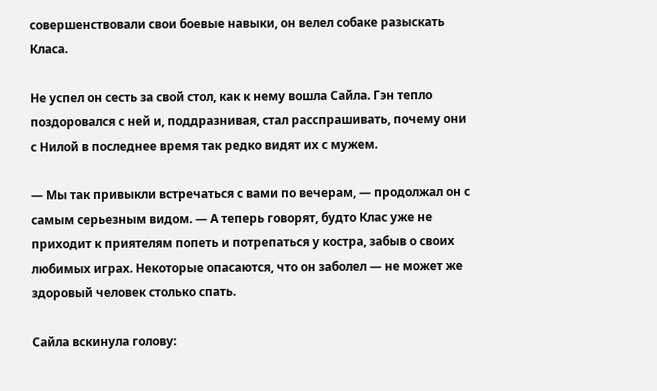совершенствовали свои боевые навыки, он велел собаке разыскать Класа.

Не успел он сесть за свой стол, как к нему вошла Сайла. Гэн тепло поздоровался с ней и, поддразнивая, стал расспрашивать, почему они с Нилой в последнее время так редко видят их с мужем.

— Мы так привыкли встречаться с вами по вечерам, — продолжал он с самым серьезным видом. — А теперь говорят, будто Клас уже не приходит к приятелям попеть и потрепаться у костра, забыв о своих любимых играх. Некоторые опасаются, что он заболел — не может же здоровый человек столько спать.

Сайла вскинула голову: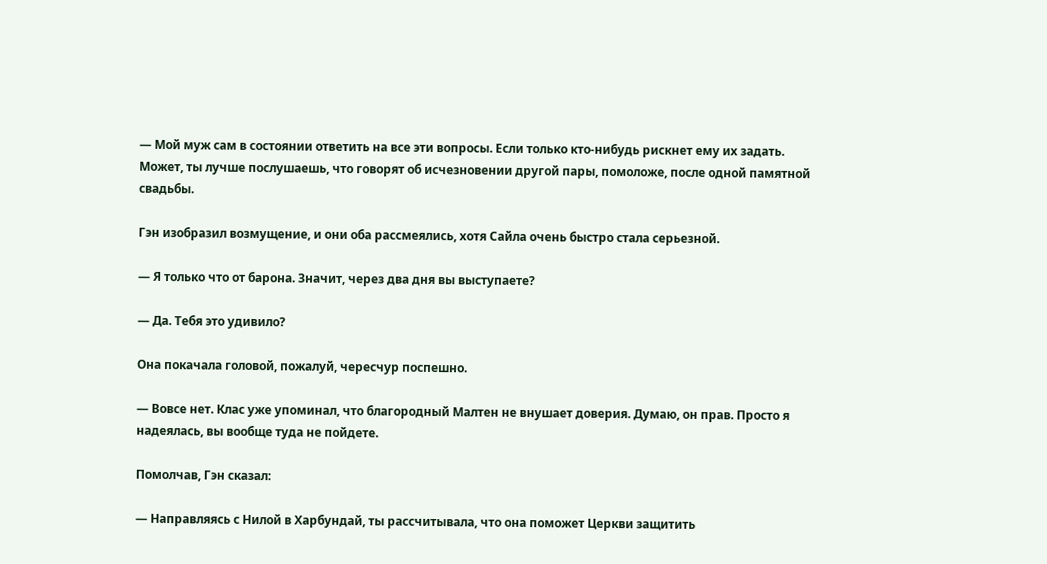— Мой муж сам в состоянии ответить на все эти вопросы. Если только кто-нибудь рискнет ему их задать. Может, ты лучше послушаешь, что говорят об исчезновении другой пары, помоложе, после одной памятной свадьбы.

Гэн изобразил возмущение, и они оба рассмеялись, хотя Сайла очень быстро стала серьезной.

— Я только что от барона. Значит, через два дня вы выступаете?

— Да. Тебя это удивило?

Она покачала головой, пожалуй, чересчур поспешно.

— Вовсе нет. Клас уже упоминал, что благородный Малтен не внушает доверия. Думаю, он прав. Просто я надеялась, вы вообще туда не пойдете.

Помолчав, Гэн сказал:

— Направляясь с Нилой в Харбундай, ты рассчитывала, что она поможет Церкви защитить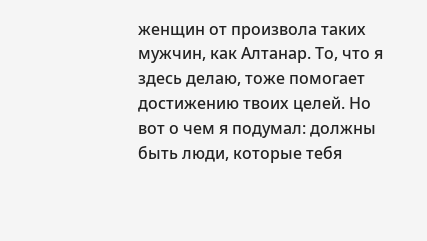женщин от произвола таких мужчин, как Алтанар. То, что я здесь делаю, тоже помогает достижению твоих целей. Но вот о чем я подумал: должны быть люди, которые тебя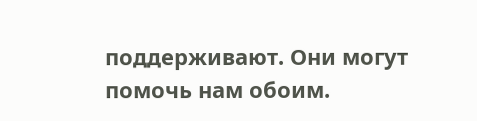поддерживают. Они могут помочь нам обоим.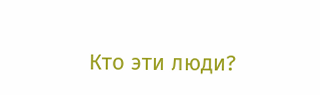Кто эти люди?